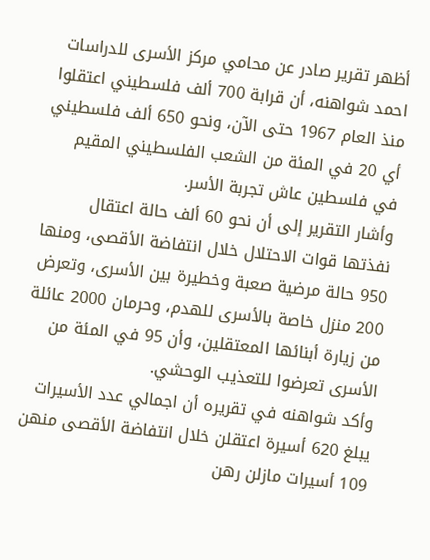أظهر تقرير صادر عن محامي مركز الأسرى للدراسات احمد شواهنه، أن قرابة 700 ألف فلسطيني اعتقلوا منذ العام 1967 حتى الآن، ونحو 650 ألف فلسطيني أي 20 في المئة من الشعب الفلسطيني المقيم في فلسطين عاش تجربة الأسر.
وأشار التقرير إلى أن نحو 60 ألف حالة اعتقال نفذتها قوات الاحتلال خلال انتفاضة الأقصى، ومنها 950 حالة مرضية صعبة وخطيرة بين الأسرى، وتعرض 200 منزل خاصة بالأسرى للهدم، وحرمان 2000 عائلة من زيارة أبنائها المعتقلين، وأن 95 في المئة من الأسرى تعرضوا للتعذيب الوحشي.
وأكد شواهنه في تقريره أن اجمالي عدد الأسيرات يبلغ 620 أسيرة اعتقلن خلال انتفاضة الأقصى منهن 109 أسيرات مازلن رهن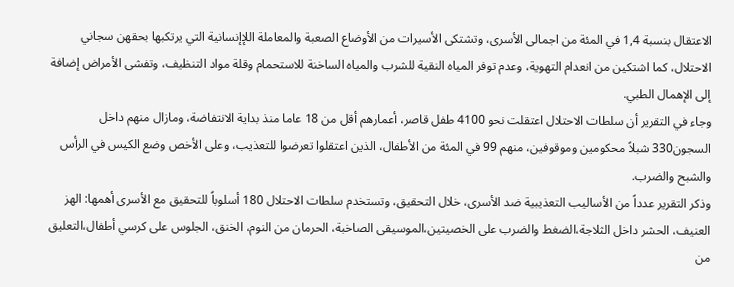الاعتقال بنسبة 1,4 في المئة من اجمالى الأسرى، وتشتكى الأسيرات من الأوضاع الصعبة والمعاملة اللإإنسانية التي يرتكبها بحقهن سجاني الاحتلال، كما اشتكين من انعدام التهوية، وعدم توفر المياه النقية للشرب والمياه الساخنة للاستحمام وقلة مواد التنظيف، وتفشى الأمراض إضافة إلى الإهمال الطبي.
وجاء في التقرير أن سلطات الاحتلال اعتقلت نحو 4100 طفل قاصر، أعمارهم أقل من 18 عاما منذ بداية الانتفاضة، ومازال منهم داخل السجون330 شبلاً محكومين وموقوفين، منهم 99 في المئة من الأطفال، الذين اعتقلوا تعرضوا للتعذيب، وعلى الأخص وضع الكيس في الرأس والشبح والضرب.
وذكر التقرير عدداً من الأساليب التعذيبية ضد الأسرى، خلال التحقيق، وتستخدم سلطات الاحتلال 180 أسلوباً للتحقيق مع الأسرى أهمها: الهز العنيف، الحشر داخل الثلاجة،الضغط والضرب على الخصيتين،الموسيقى الصاخبة، الحرمان من النوم، الخنق، الجلوس على كرسي أطفال،التعليق من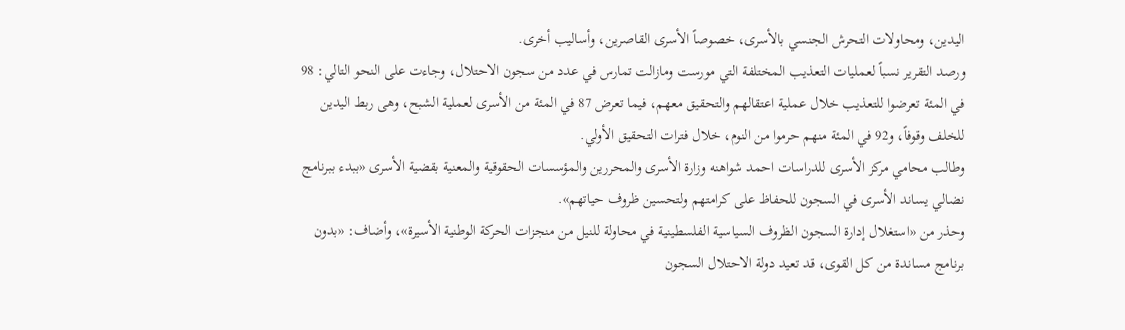اليدين، ومحاولات التحرش الجنسي بالأسرى، خصوصاً الأسرى القاصرين، وأساليب أخرى.
ورصد التقرير نسباً لعمليات التعذيب المختلفة التي مورست ومازالت تمارس في عدد من سجون الاحتلال، وجاءت على النحو التالي: 98 في المئة تعرضوا للتعذيب خلال عملية اعتقالهم والتحقيق معهم، فيما تعرض 87 في المئة من الأسرى لعملية الشبح، وهى ربط اليدين للخلف وقوفاً، و92 في المئة منهم حرموا من النوم، خلال فترات التحقيق الأولي.
وطالب محامي مركز الأسرى للدراسات احمد شواهنه وزارة الأسرى والمحررين والمؤسسات الحقوقية والمعنية بقضية الأسرى «ببدء ببرنامج نضالي يساند الأسرى في السجون للحفاظ على كرامتهم ولتحسين ظروف حياتهم».
وحذر من «استغلال إدارة السجون الظروف السياسية الفلسطينية في محاولة للنيل من منجزات الحركة الوطنية الأسيرة»، وأضاف: «بدون برنامج مساندة من كل القوى، قد تعيد دولة الاحتلال السجون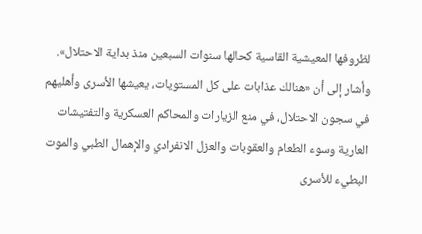لظروفها المعيشية القاسية كحالها سنوات السبعين منذ بداية الاحتلال».
وأشار إلى أن «هنالك عذابات على كل المستويات، يعيشها الأسرى وأهليهم في سجون الاحتلال، في منع الزيارات والمحاكم العسكرية والتفتيشات العارية وسوء الطعام والعقوبات والعزل الانفرادي والإهمال الطبي والموت البطيء للأسرى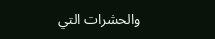والحشرات التي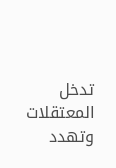تدخل المعتقلات وتهدد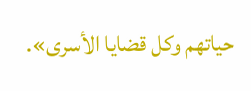حياتهم وكل قضايا الأسرى».